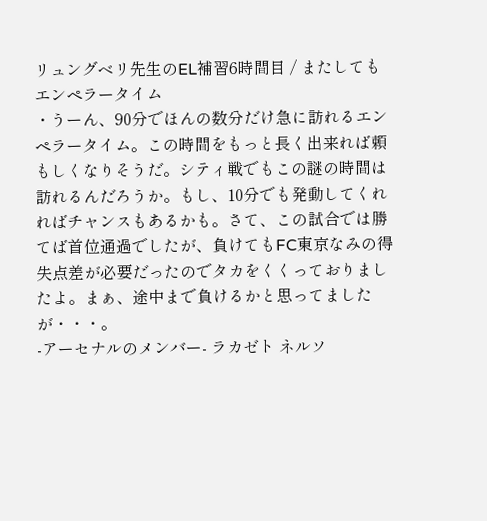リュングベリ先生のEL補習6時間目 / またしてもエンペラータイム
・うーん、90分でほんの数分だけ急に訪れるエンペラータイム。この時間をもっと長く出来れば頼もしくなりそうだ。シティ戦でもこの謎の時間は訪れるんだろうか。もし、10分でも発動してくれればチャンスもあるかも。さて、この試合では勝てば首位通過でしたが、負けてもFC東京なみの得失点差が必要だったのでタカをくくっておりましたよ。まぁ、途中まで負けるかと思ってましたが・・・。
-アーセナルのメンバー- ラカゼト ネルソ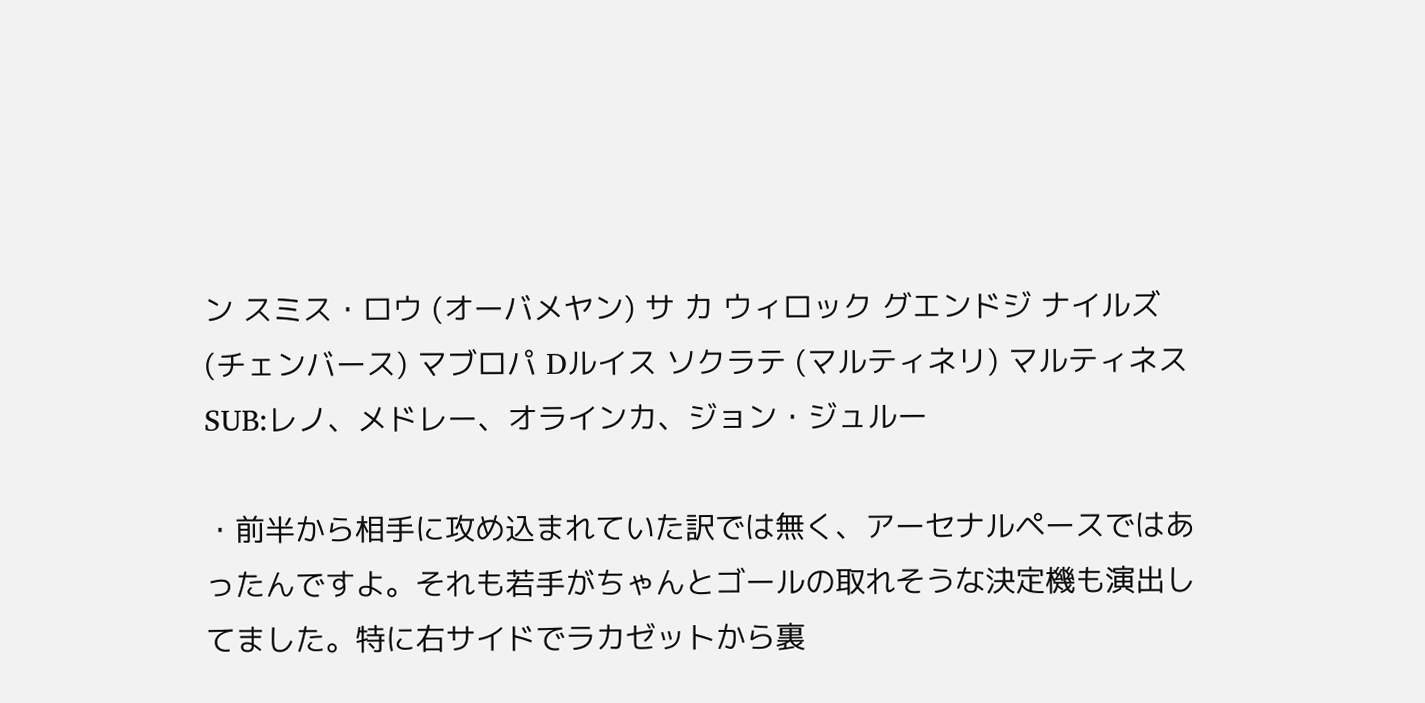ン スミス・ロウ (オーバメヤン) サ カ ウィロック グエンドジ ナイルズ (チェンバース) マブロパ Dルイス ソクラテ (マルティネリ) マルティネス SUB:レノ、メドレー、オラインカ、ジョン・ジュルー

・前半から相手に攻め込まれていた訳では無く、アーセナルペースではあったんですよ。それも若手がちゃんとゴールの取れそうな決定機も演出してました。特に右サイドでラカゼットから裏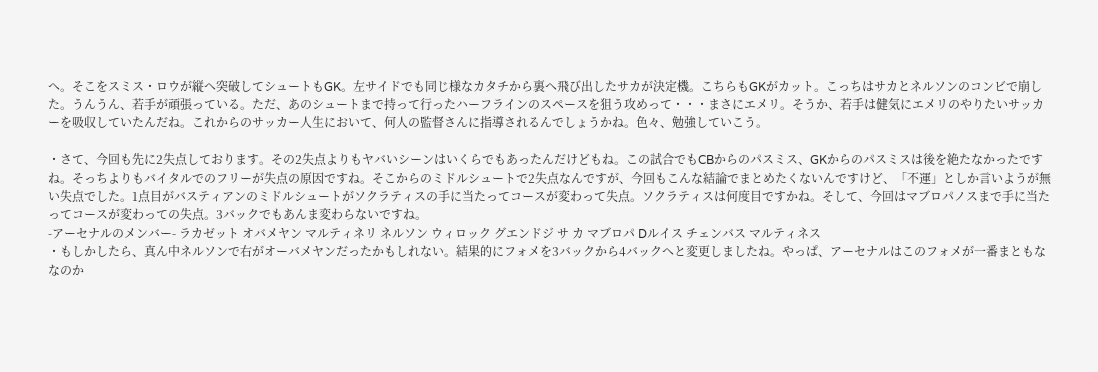へ。そこをスミス・ロウが縦へ突破してシュートもGK。左サイドでも同じ様なカタチから裏へ飛び出したサカが決定機。こちらもGKがカット。こっちはサカとネルソンのコンビで崩した。うんうん、若手が頑張っている。ただ、あのシュートまで持って行ったハーフラインのスペースを狙う攻めって・・・まさにエメリ。そうか、若手は健気にエメリのやりたいサッカーを吸収していたんだね。これからのサッカー人生において、何人の監督さんに指導されるんでしょうかね。色々、勉強していこう。

・さて、今回も先に2失点しております。その2失点よりもヤバいシーンはいくらでもあったんだけどもね。この試合でもCBからのパスミス、GKからのパスミスは後を絶たなかったですね。そっちよりもバイタルでのフリーが失点の原因ですね。そこからのミドルシュートで2失点なんですが、今回もこんな結論でまとめたくないんですけど、「不運」としか言いようが無い失点でした。1点目がバスティアンのミドルシュートがソクラティスの手に当たってコースが変わって失点。ソクラティスは何度目ですかね。そして、今回はマブロパノスまで手に当たってコースが変わっての失点。3バックでもあんま変わらないですね。
-アーセナルのメンバー- ラカゼット オバメヤン マルティネリ ネルソン ウィロック グエンドジ サ カ マブロパ Dルイス チェンバス マルティネス
・もしかしたら、真ん中ネルソンで右がオーバメヤンだったかもしれない。結果的にフォメを3バックから4バックへと変更しましたね。やっぱ、アーセナルはこのフォメが一番まともななのか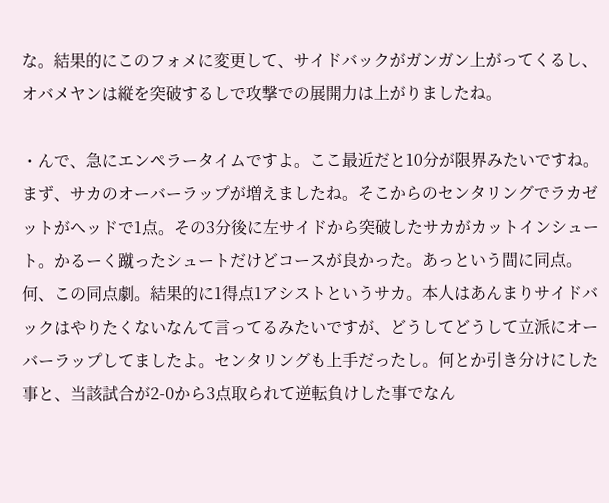な。結果的にこのフォメに変更して、サイドバックがガンガン上がってくるし、オバメヤンは縦を突破するしで攻撃での展開力は上がりましたね。

・んで、急にエンペラータイムですよ。ここ最近だと10分が限界みたいですね。まず、サカのオーバーラップが増えましたね。そこからのセンタリングでラカゼットがヘッドで1点。その3分後に左サイドから突破したサカがカットインシュート。かるーく蹴ったシュートだけどコースが良かった。あっという間に同点。何、この同点劇。結果的に1得点1アシストというサカ。本人はあんまりサイドバックはやりたくないなんて言ってるみたいですが、どうしてどうして立派にオーバーラップしてましたよ。センタリングも上手だったし。何とか引き分けにした事と、当該試合が2-0から3点取られて逆転負けした事でなん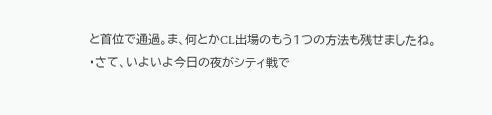と首位で通過。ま、何とかCL出場のもう1つの方法も残せましたね。
・さて、いよいよ今日の夜がシティ戦で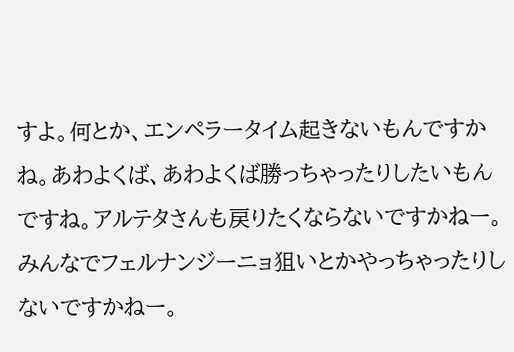すよ。何とか、エンペラータイム起きないもんですかね。あわよくば、あわよくば勝っちゃったりしたいもんですね。アルテタさんも戻りたくならないですかねー。みんなでフェルナンジーニョ狙いとかやっちゃったりしないですかねー。